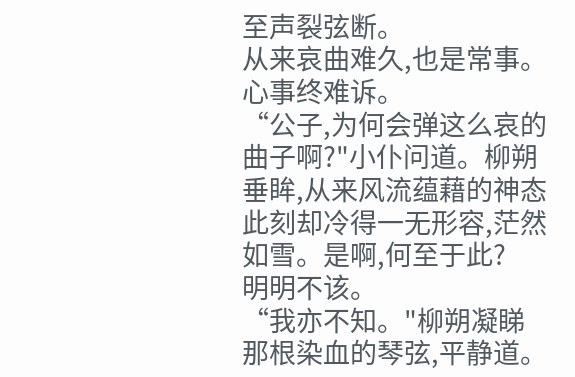至声裂弦断。
从来哀曲难久,也是常事。
心事终难诉。
“公子,为何会弹这么哀的曲子啊?"小仆问道。柳朔垂眸,从来风流蕴藉的神态此刻却冷得一无形容,茫然如雪。是啊,何至于此?
明明不该。
“我亦不知。"柳朔凝睇那根染血的琴弦,平静道。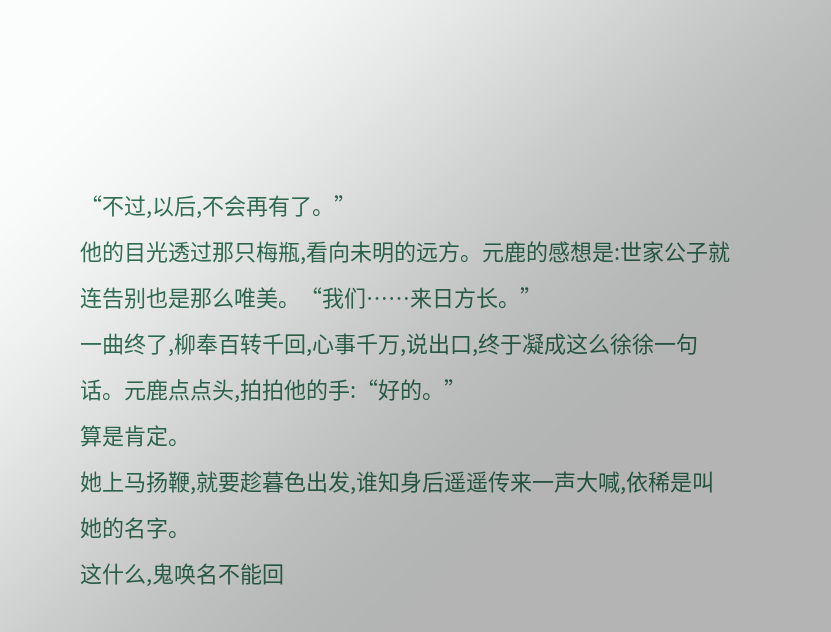“不过,以后,不会再有了。”
他的目光透过那只梅瓶,看向未明的远方。元鹿的感想是:世家公子就连告别也是那么唯美。“我们……来日方长。”
一曲终了,柳奉百转千回,心事千万,说出口,终于凝成这么徐徐一句话。元鹿点点头,拍拍他的手:“好的。”
算是肯定。
她上马扬鞭,就要趁暮色出发,谁知身后遥遥传来一声大喊,依稀是叫她的名字。
这什么,鬼唤名不能回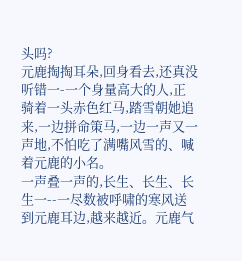头吗?
元鹿掏掏耳朵,回身看去,还真没听错一-一个身量高大的人,正骑着一头赤色红马,踏雪朝她追来,一边拼命策马,一边一声又一声地,不怕吃了满嘴风雪的、喊着元鹿的小名。
一声叠一声的,长生、长生、长生一--一尽数被呼啸的寒风送到元鹿耳边,越来越近。元鹿气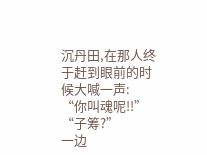沉丹田,在那人终于赶到眼前的时候大喊一声:
“你叫魂呢!!”
“子筹?”
一边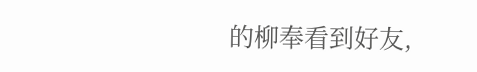的柳奉看到好友,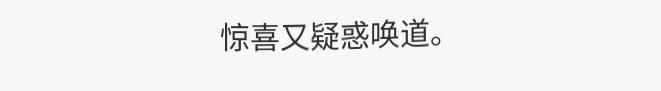惊喜又疑惑唤道。